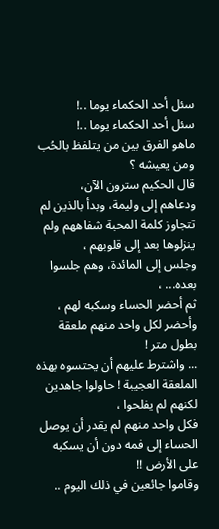سئل أحد الحكماء يوما ..!
سئل أحد الحكماء يوما ..!
ماهو الفرق بين من يتلفظ بالحُب ومن يعيشه ؟
قال الحكيم سترون الآن،
ودعاهم إلى وليمة، وبدأ بالذين لم تتجاوز كلمة المحبة شفاههم ولم ينزلوها بعد إلى قلوبهم ،
وجلس إلى المائدة، وهم جلسوا بعده... ،
ثم أحضر الحساء وسكبه لهم ، وأحضر لكل واحد منهم ملعقة بطول متر !
... واشترط عليهم أن يحتسوه بهذه الملعقة العجيبة ! حاولوا جاهدين لكنهم لم يفلحوا ،
فكل واحد منهم لم يقدر أن يوصل الحساء إلى فمه دون أن يسكبه على الأرض !!
وقاموا جائعين في ذلك اليوم ..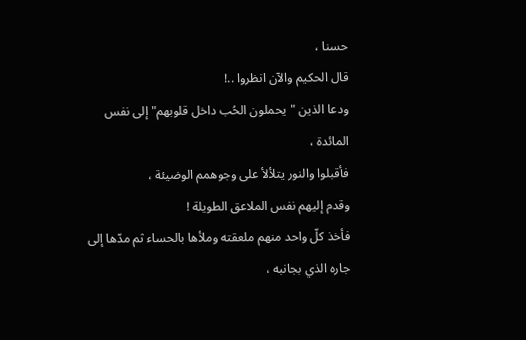حسنا ،
قال الحكيم والآن انظروا ..!
ودعا الذين "يحملون الحُب داخل قلوبهم" إلى نفس المائدة ،
فأقبلوا والنور يتلألأ على وجوهمم الوضيئة ،
وقدم إليهم نفس الملاعق الطويلة !
فأخذ كلّ واحد منهم ملعقته وملأها بالحساء ثم مدّها إلى جاره الذي بجانبه ،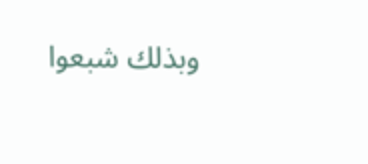وبذلك شبعوا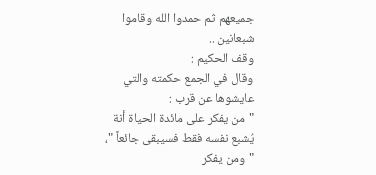جميعهم ثم حمدوا الله وقاموا شبعانين ..
وقف الحكيم :
وقال في الجمع حكمته والتي عايشوها عن قرب :
"من يفكر على مائدة الحياة أنة يُشبع نفسه فقط فسيبقى جائعاً "،
"ومن يفكر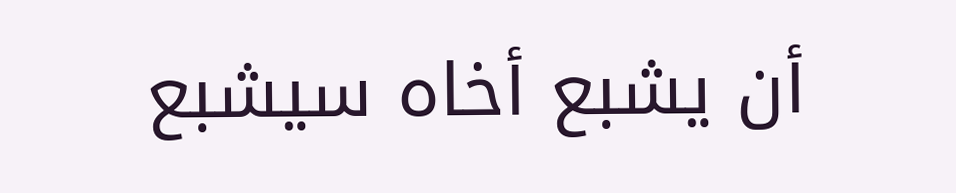أن يشبع أخاه سيشبع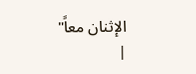الإثنان معاً"
|